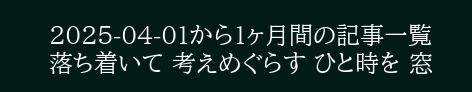2025-04-01から1ヶ月間の記事一覧
落ち着いて 考えめぐらす ひと時を 窓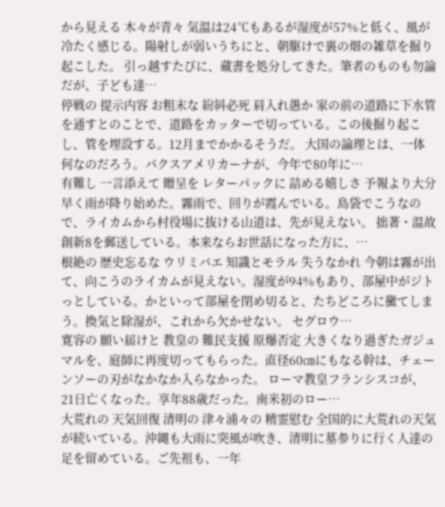から見える 木々が青々 気温は24℃もあるが湿度が57%と低く、風が冷たく感じる。陽射しが弱いうちにと、朝駆けで裏の畑の雑草を掘り起こした。 引っ越すたびに、蔵書を処分してきた。筆者のものも勿論だが、子ども達…
停戦の 提示内容 お粗末な 紛糾必死 肩入れ愚か 家の前の道路に下水管を通すとのことで、道路をカッターで切っている。この後掘り起こし、管を埋設する。12月までかかるそうだ。 大国の論理とは、一体何なのだろう。パクスアメリカーナが、今年で80年に…
有難し 一言添えて 贈呈を レターパックに 詰める嬉しさ 予報より大分早く雨が降り始めた。霧雨で、回りが霞んでいる。島袋でこうなので、ライカムから村役場に抜ける山道は、先が見えない。 拙著・温故創新8を郵送している。本来ならお世話になった方に、…
根絶の 歴史忘るな ウリミバエ 知識とモラル 失うなかれ 今朝は霧が出て、向こうのライカムが見えない。湿度が94%もあり、部屋中がジトっとしている。かといって部屋を閉め切ると、たちどころに黴てしまう。換気と除湿が、これから欠かせない。 セグロウ…
寛容の 願い届けと 教皇の 難民支援 原爆否定 大きくなり過ぎたガジュマルを、庭師に再度切ってもらった。直径60㎝にもなる幹は、チェーンソーの刃がなかなか入らなかった。 ローマ教皇フランシスコが、21日亡くなった。享年88歳だった。南米初のロー…
大荒れの 天気回復 清明の 津々浦々の 精霊慰む 全国的に大荒れの天気が続いている。沖縄も大雨に突風が吹き、清明に墓参りに行く人達の足を留めている。ご先祖も、一年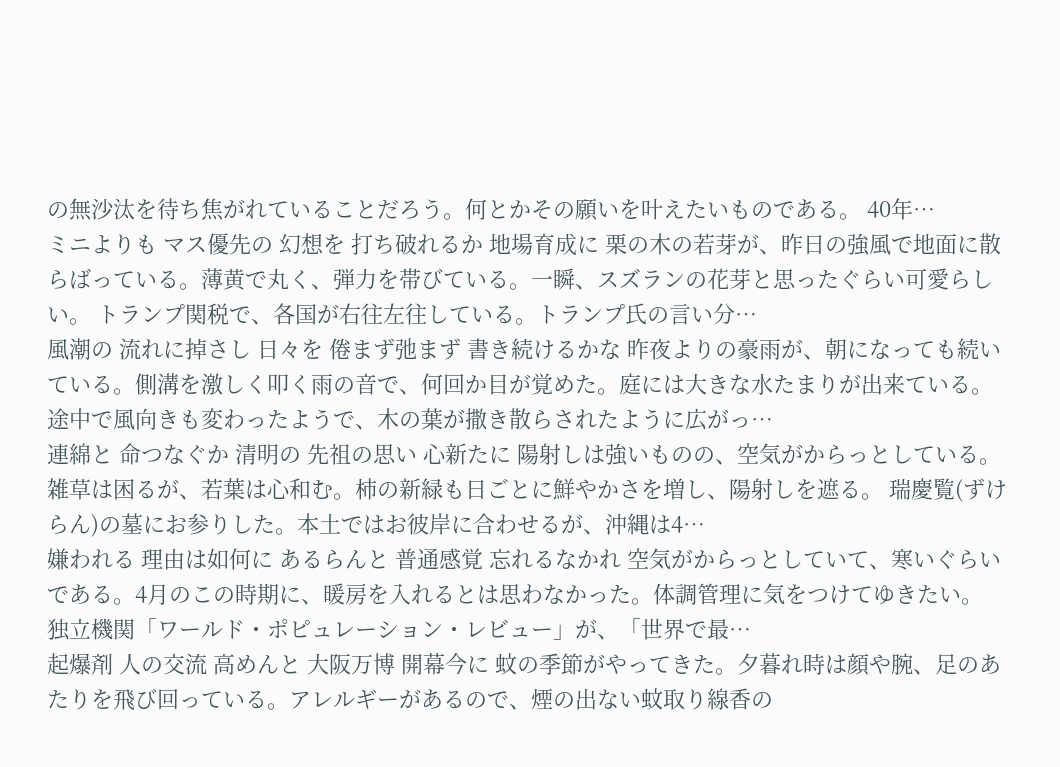の無沙汰を待ち焦がれていることだろう。何とかその願いを叶えたいものである。 40年…
ミニよりも マス優先の 幻想を 打ち破れるか 地場育成に 栗の木の若芽が、昨日の強風で地面に散らばっている。薄黄で丸く、弾力を帯びている。一瞬、スズランの花芽と思ったぐらい可愛らしい。 トランプ関税で、各国が右往左往している。トランプ氏の言い分…
風潮の 流れに掉さし 日々を 倦まず弛まず 書き続けるかな 昨夜よりの豪雨が、朝になっても続いている。側溝を激しく叩く雨の音で、何回か目が覚めた。庭には大きな水たまりが出来ている。途中で風向きも変わったようで、木の葉が撒き散らされたように広がっ…
連綿と 命つなぐか 清明の 先祖の思い 心新たに 陽射しは強いものの、空気がからっとしている。雑草は困るが、若葉は心和む。柿の新緑も日ごとに鮮やかさを増し、陽射しを遮る。 瑞慶覧(ずけらん)の墓にお参りした。本土ではお彼岸に合わせるが、沖縄は4…
嫌われる 理由は如何に あるらんと 普通感覚 忘れるなかれ 空気がからっとしていて、寒いぐらいである。4月のこの時期に、暖房を入れるとは思わなかった。体調管理に気をつけてゆきたい。 独立機関「ワールド・ポピュレーション・レビュー」が、「世界で最…
起爆剤 人の交流 高めんと 大阪万博 開幕今に 蚊の季節がやってきた。夕暮れ時は顔や腕、足のあたりを飛び回っている。アレルギーがあるので、煙の出ない蚊取り線香の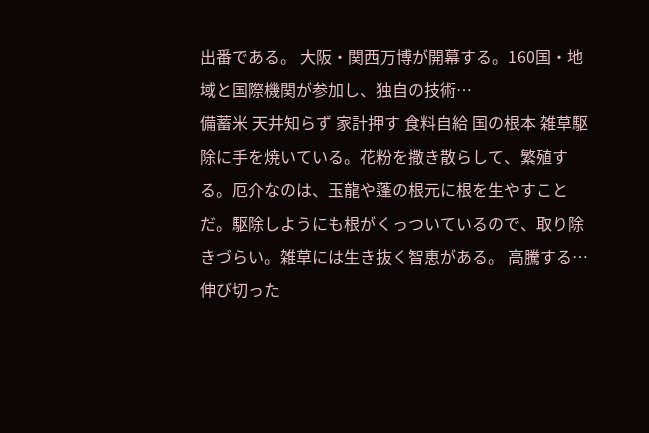出番である。 大阪・関西万博が開幕する。160国・地域と国際機関が参加し、独自の技術…
備蓄米 天井知らず 家計押す 食料自給 国の根本 雑草駆除に手を焼いている。花粉を撒き散らして、繁殖する。厄介なのは、玉龍や蓬の根元に根を生やすことだ。駆除しようにも根がくっついているので、取り除きづらい。雑草には生き抜く智恵がある。 高騰する…
伸び切った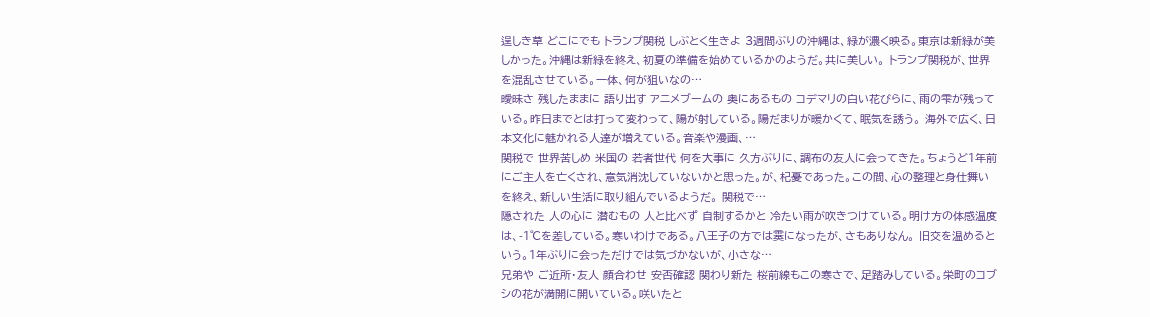逞しき草 どこにでも トランプ関税 しぶとく生きよ 3週間ぶりの沖縄は、緑が濃く映る。東京は新緑が美しかった。沖縄は新緑を終え、初夏の準備を始めているかのようだ。共に美しい。 トランプ関税が、世界を混乱させている。一体、何が狙いなの…
曖昧さ 残したままに 語り出す アニメブームの 奥にあるもの コデマリの白い花びらに、雨の雫が残っている。昨日までとは打って変わって、陽が射している。陽だまりが暖かくて、眠気を誘う。 海外で広く、日本文化に魅かれる人達が増えている。音楽や漫画、…
関税で 世界苦しめ 米国の 若者世代 何を大事に 久方ぶりに、調布の友人に会ってきた。ちょうど1年前にご主人を亡くされ、意気消沈していないかと思った。が、杞憂であった。この間、心の整理と身仕舞いを終え、新しい生活に取り組んでいるようだ。 関税で…
隠された 人の心に 潜むもの 人と比べず 自制するかと 冷たい雨が吹きつけている。明け方の体感温度は、-1℃を差している。寒いわけである。八王子の方では霙になったが、さもありなん。 旧交を温めるという。1年ぶりに会っただけでは気づかないが、小さな…
兄弟や ご近所・友人 顔合わせ 安否確認 関わり新た 桜前線もこの寒さで、足踏みしている。栄町のコブシの花が満開に開いている。咲いたと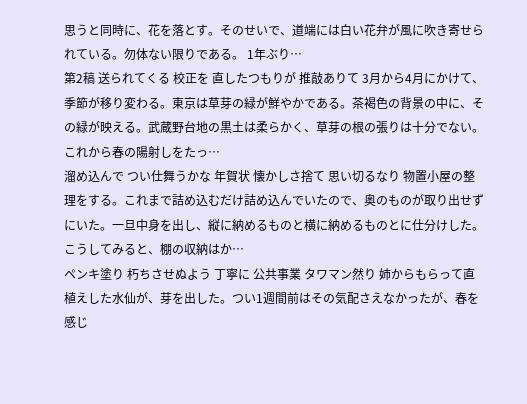思うと同時に、花を落とす。そのせいで、道端には白い花弁が風に吹き寄せられている。勿体ない限りである。 1年ぶり…
第2稿 送られてくる 校正を 直したつもりが 推敲ありて 3月から4月にかけて、季節が移り変わる。東京は草芽の緑が鮮やかである。茶褐色の背景の中に、その緑が映える。武蔵野台地の黒土は柔らかく、草芽の根の張りは十分でない。これから春の陽射しをたっ…
溜め込んで つい仕舞うかな 年賀状 懐かしさ捨て 思い切るなり 物置小屋の整理をする。これまで詰め込むだけ詰め込んでいたので、奥のものが取り出せずにいた。一旦中身を出し、縦に納めるものと横に納めるものとに仕分けした。こうしてみると、棚の収納はか…
ペンキ塗り 朽ちさせぬよう 丁寧に 公共事業 タワマン然り 姉からもらって直植えした水仙が、芽を出した。つい1週間前はその気配さえなかったが、春を感じ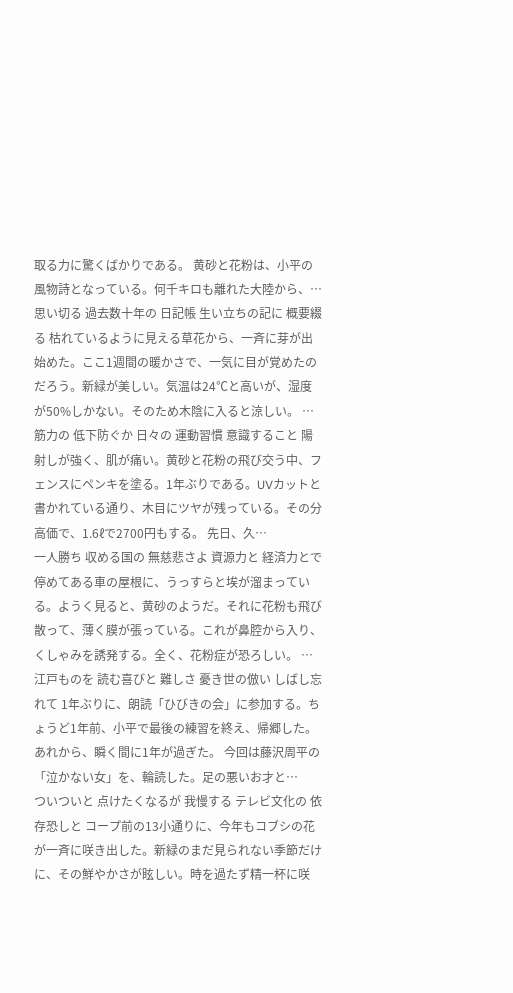取る力に驚くばかりである。 黄砂と花粉は、小平の風物詩となっている。何千キロも離れた大陸から、…
思い切る 過去数十年の 日記帳 生い立ちの記に 概要綴る 枯れているように見える草花から、一斉に芽が出始めた。ここ1週間の暖かさで、一気に目が覚めたのだろう。新緑が美しい。気温は24℃と高いが、湿度が50%しかない。そのため木陰に入ると涼しい。 …
筋力の 低下防ぐか 日々の 運動習慣 意識すること 陽射しが強く、肌が痛い。黄砂と花粉の飛び交う中、フェンスにペンキを塗る。1年ぶりである。UVカットと書かれている通り、木目にツヤが残っている。その分高価で、1.6ℓで2700円もする。 先日、久…
一人勝ち 収める国の 無慈悲さよ 資源力と 経済力とで 停めてある車の屋根に、うっすらと埃が溜まっている。ようく見ると、黄砂のようだ。それに花粉も飛び散って、薄く膜が張っている。これが鼻腔から入り、くしゃみを誘発する。全く、花粉症が恐ろしい。 …
江戸ものを 読む喜びと 難しさ 憂き世の倣い しばし忘れて 1年ぶりに、朗読「ひびきの会」に参加する。ちょうど1年前、小平で最後の練習を終え、帰郷した。あれから、瞬く間に1年が過ぎた。 今回は藤沢周平の「泣かない女」を、輪読した。足の悪いお才と…
ついついと 点けたくなるが 我慢する テレビ文化の 依存恐しと コープ前の13小通りに、今年もコブシの花が一斉に咲き出した。新緑のまだ見られない季節だけに、その鮮やかさが眩しい。時を過たず精一杯に咲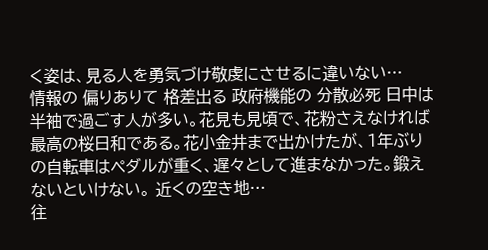く姿は、見る人を勇気づけ敬虔にさせるに違いない…
情報の 偏りありて 格差出る 政府機能の 分散必死 日中は半袖で過ごす人が多い。花見も見頃で、花粉さえなければ最高の桜日和である。花小金井まで出かけたが、1年ぶりの自転車はペダルが重く、遅々として進まなかった。鍛えないといけない。 近くの空き地…
往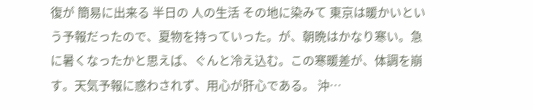復が 簡易に出来る 半日の 人の生活 その地に染みて 東京は暖かいという予報だったので、夏物を持っていった。が、朝晩はかなり寒い。急に暑くなったかと思えば、ぐんと冷え込む。この寒暖差が、体調を崩す。天気予報に惑わされず、用心が肝心である。 沖…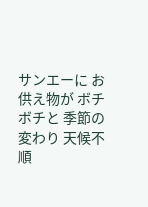サンエーに お供え物が ボチボチと 季節の変わり 天候不順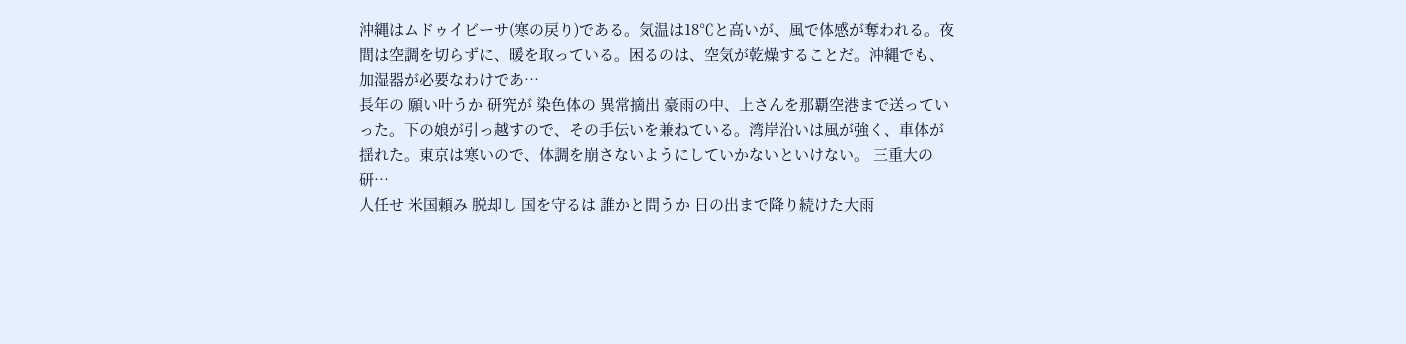沖縄はムドゥイビーサ(寒の戻り)である。気温は18℃と高いが、風で体感が奪われる。夜間は空調を切らずに、暖を取っている。困るのは、空気が乾燥することだ。沖縄でも、加湿器が必要なわけであ…
長年の 願い叶うか 研究が 染色体の 異常摘出 豪雨の中、上さんを那覇空港まで送っていった。下の娘が引っ越すので、その手伝いを兼ねている。湾岸沿いは風が強く、車体が揺れた。東京は寒いので、体調を崩さないようにしていかないといけない。 三重大の研…
人任せ 米国頼み 脱却し 国を守るは 誰かと問うか 日の出まで降り続けた大雨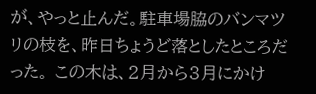が、やっと止んだ。駐車場脇のバンマツリの枝を、昨日ちょうど落としたところだった。 この木は、2月から3月にかけ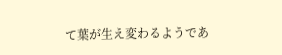て葉が生え変わるようであ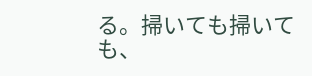る。掃いても掃いても、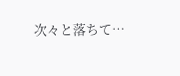次々と落ちて…